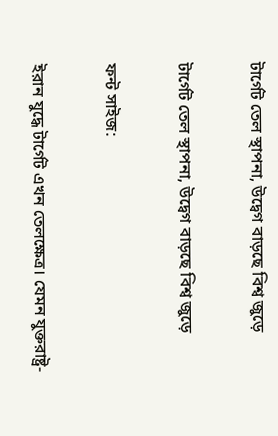টার্গেট তেল স্থাপনা, উদ্বেগ বাড়ছে বিশ্ব জুড়ে

টার্গেট তেল স্থাপনা, উদ্বেগ বাড়ছে বিশ্ব জুড়ে

ফন্ট সাইজ:

ইরান যুদ্ধে টার্গেট এখন তেলক্ষেত্র। যেমন যুক্তরাষ্ট্র-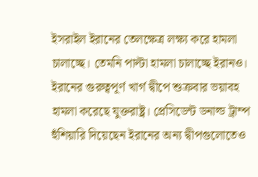ইসরাইল ইরানের তেলক্ষেত্র লক্ষ্য করে হামলা চালাচ্ছে। তেমনি পাল্টা হামলা চালাচ্ছে ইরানও। ইরানের গুরুত্বপূর্ণ খার্গ দ্বীপে শুক্রবার ভয়াবহ হামলা করেছে যুক্তরাষ্ট্র। প্রেসিডেন্ট ডনাল্ড ট্রাম্প হুঁশিয়ারি দিয়েছেন ইরানের অন্য দ্বীপগুলোতেও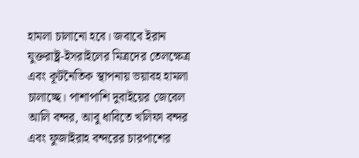হামলা চালানো হবে। জবাবে ইরান যুক্তরাষ্ট্র-ইসরাইলের মিত্রদের তেলক্ষেত্র এবং কূটনৈতিক স্থাপনায় ভয়াবহ হামলা চালাচ্ছে। পাশাপাশি দুবাইয়ের জেবেল আলি বন্দর, আবু ধাবিতে খলিফা বন্দর এবং ফুজাইরাহ বন্দরের চারপাশের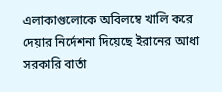এলাকাগুলোকে অবিলম্বে খালি করে দেয়ার নির্দেশনা দিয়েছে ইরানের আধা সরকারি বার্তা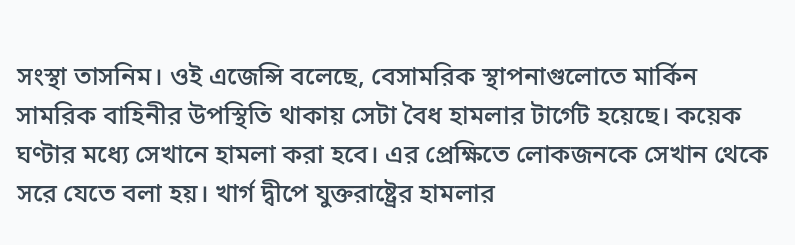সংস্থা তাসনিম। ওই এজেন্সি বলেছে, বেসামরিক স্থাপনাগুলোতে মার্কিন সামরিক বাহিনীর উপস্থিতি থাকায় সেটা বৈধ হামলার টার্গেট হয়েছে। কয়েক ঘণ্টার মধ্যে সেখানে হামলা করা হবে। এর প্রেক্ষিতে লোকজনকে সেখান থেকে সরে যেতে বলা হয়। খার্গ দ্বীপে যুক্তরাষ্ট্রের হামলার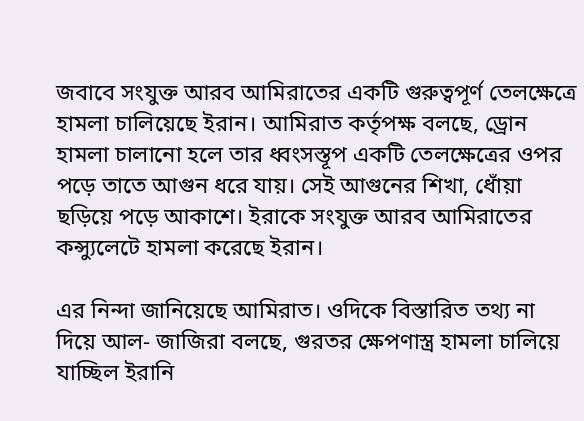জবাবে সংযুক্ত আরব আমিরাতের একটি গুরুত্বপূর্ণ তেলক্ষেত্রে হামলা চালিয়েছে ইরান। আমিরাত কর্তৃপক্ষ বলছে, ড্রোন হামলা চালানো হলে তার ধ্বংসস্তূপ একটি তেলক্ষেত্রের ওপর পড়ে তাতে আগুন ধরে যায়। সেই আগুনের শিখা, ধোঁয়া ছড়িয়ে পড়ে আকাশে। ইরাকে সংযুক্ত আরব আমিরাতের কন্স্যুলেটে হামলা করেছে ইরান।

এর নিন্দা জানিয়েছে আমিরাত। ওদিকে বিস্তারিত তথ্য না দিয়ে আল- জাজিরা বলছে, গুরতর ক্ষেপণাস্ত্র হামলা চালিয়ে যাচ্ছিল ইরানি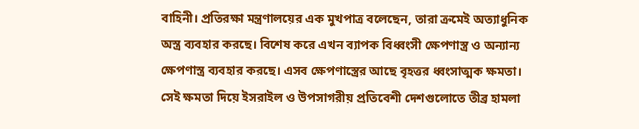বাহিনী। প্রতিরক্ষা মন্ত্রণালয়ের এক মুখপাত্র বলেছেন, তারা ক্রমেই অত্যাধুনিক অস্ত্র ব্যবহার করছে। বিশেষ করে এখন ব্যাপক বিধ্বংসী ক্ষেপণাস্ত্র ও অন্যান্য ক্ষেপণাস্ত্র ব্যবহার করছে। এসব ক্ষেপণাস্ত্রের আছে বৃহত্তর ধ্বংসাত্মক ক্ষমতা। সেই ক্ষমতা দিয়ে ইসরাইল ও উপসাগরীয় প্রতিবেশী দেশগুলোতে তীব্র হামলা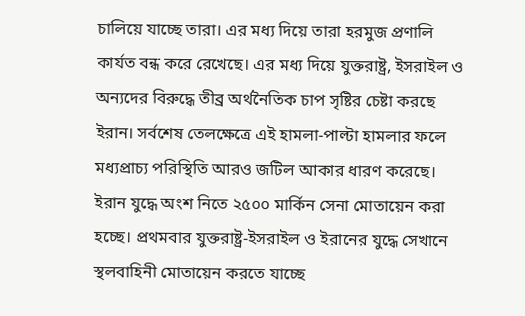চালিয়ে যাচ্ছে তারা। এর মধ্য দিয়ে তারা হরমুজ প্রণালি কার্যত বন্ধ করে রেখেছে। এর মধ্য দিয়ে যুক্তরাষ্ট্র, ইসরাইল ও অন্যদের বিরুদ্ধে তীব্র অর্থনৈতিক চাপ সৃষ্টির চেষ্টা করছে ইরান। সর্বশেষ তেলক্ষেত্রে এই হামলা-পাল্টা হামলার ফলে মধ্যপ্রাচ্য পরিস্থিতি আরও জটিল আকার ধারণ করেছে। ইরান যুদ্ধে অংশ নিতে ২৫০০ মার্কিন সেনা মোতায়েন করা হচ্ছে। প্রথমবার যুক্তরাষ্ট্র-ইসরাইল ও ইরানের যুদ্ধে সেখানে স্থলবাহিনী মোতায়েন করতে যাচ্ছে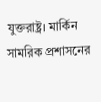যুক্তরাষ্ট্র। মার্কিন সামরিক প্রশাসনের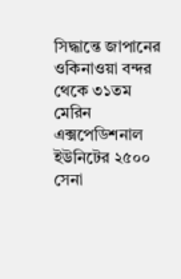সিদ্ধান্তে জাপানের ওকিনাওয়া বন্দর থেকে ৩১তম মেরিন এক্সপেডিশনাল ইউনিটের ২৫০০ সেনা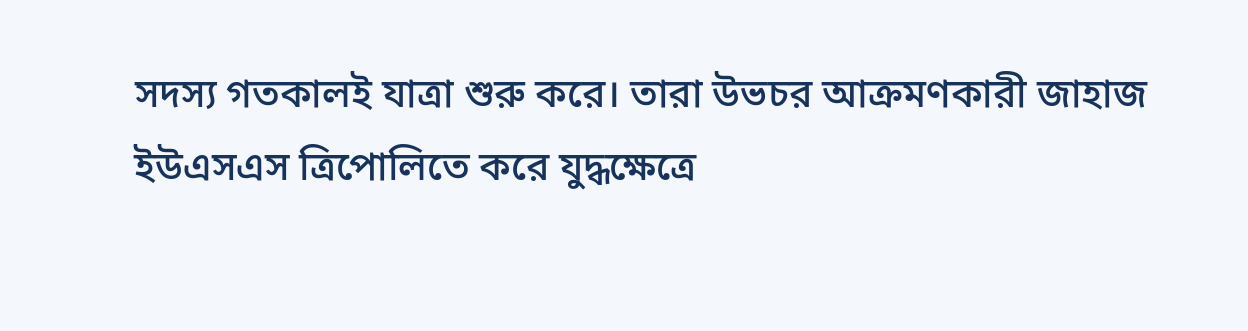সদস্য গতকালই যাত্রা শুরু করে। তারা উভচর আক্রমণকারী জাহাজ ইউএসএস ত্রিপোলিতে করে যুদ্ধক্ষেত্রে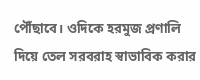পৌঁছাবে। ওদিকে হরমুজ প্রণালি দিয়ে তেল সরবরাহ স্বাভাবিক করার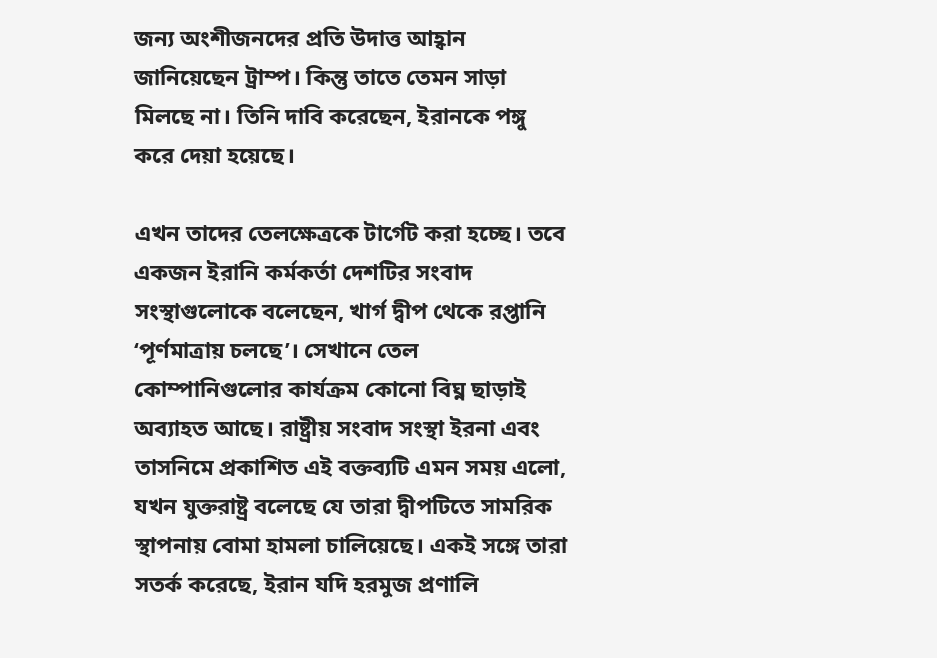জন্য অংশীজনদের প্রতি উদাত্ত আহ্বান জানিয়েছেন ট্রাম্প। কিন্তু তাতে তেমন সাড়া মিলছে না। তিনি দাবি করেছেন, ইরানকে পঙ্গু করে দেয়া হয়েছে।

এখন তাদের তেলক্ষেত্রকে টার্গেট করা হচ্ছে। তবে একজন ইরানি কর্মকর্তা দেশটির সংবাদ সংস্থাগুলোকে বলেছেন, খার্গ দ্বীপ থেকে রপ্তানি ‘পূর্ণমাত্রায় চলছে’। সেখানে তেল কোম্পানিগুলোর কার্যক্রম কোনো বিঘ্ন ছাড়াই অব্যাহত আছে। রাষ্ট্রীয় সংবাদ সংস্থা ইরনা এবং তাসনিমে প্রকাশিত এই বক্তব্যটি এমন সময় এলো, যখন যুক্তরাষ্ট্র বলেছে যে তারা দ্বীপটিতে সামরিক স্থাপনায় বোমা হামলা চালিয়েছে। একই সঙ্গে তারা সতর্ক করেছে, ইরান যদি হরমুজ প্রণালি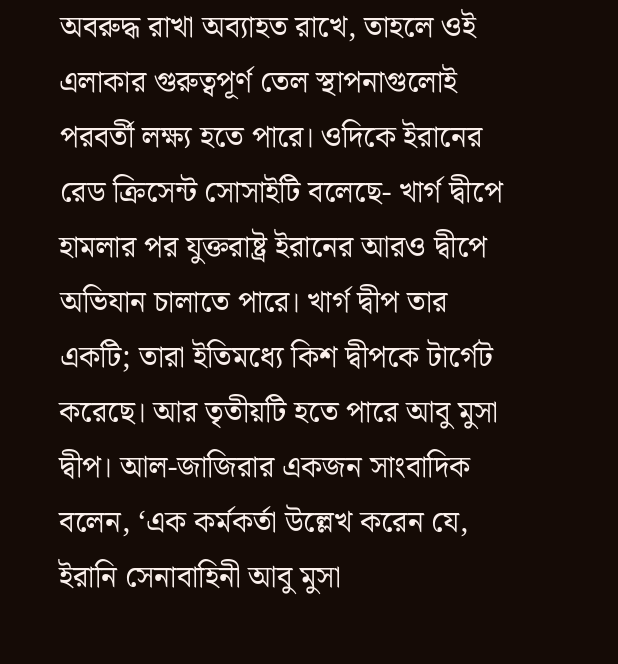অবরুদ্ধ রাখা অব্যাহত রাখে, তাহলে ওই এলাকার গুরুত্বপূর্ণ তেল স্থাপনাগুলোই পরবর্তী লক্ষ্য হতে পারে। ওদিকে ইরানের রেড ক্রিসেন্ট সোসাইটি বলেছে- খার্গ দ্বীপে হামলার পর যুক্তরাষ্ট্র ইরানের আরও দ্বীপে অভিযান চালাতে পারে। খার্গ দ্বীপ তার একটি; তারা ইতিমধ্যে কিশ দ্বীপকে টার্গেট করেছে। আর তৃতীয়টি হতে পারে আবু মুসা দ্বীপ। আল-জাজিরার একজন সাংবাদিক বলেন, ‘এক কর্মকর্তা উল্লেখ করেন যে, ইরানি সেনাবাহিনী আবু মুসা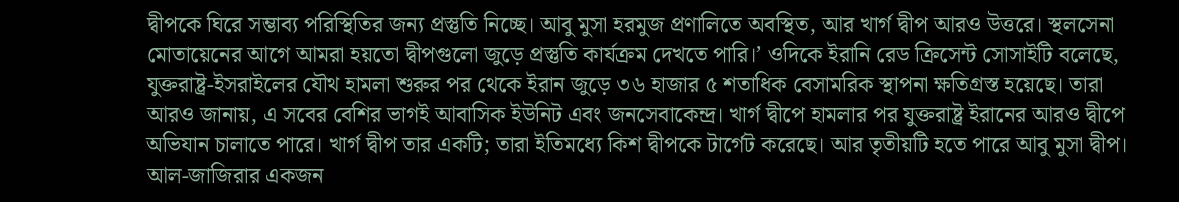দ্বীপকে ঘিরে সম্ভাব্য পরিস্থিতির জন্য প্রস্তুতি নিচ্ছে। আবু মুসা হরমুজ প্রণালিতে অবস্থিত, আর খার্গ দ্বীপ আরও উত্তরে। স্থলসেনা মোতায়েনের আগে আমরা হয়তো দ্বীপগুলো জুড়ে প্রস্তুতি কার্যক্রম দেখতে পারি।’ ওদিকে ইরানি রেড ক্রিসেন্ট সোসাইটি বলেছে, যুক্তরাষ্ট্র-ইসরাইলের যৌথ হামলা শুরুর পর থেকে ইরান জুড়ে ৩৬ হাজার ৫ শতাধিক বেসামরিক স্থাপনা ক্ষতিগ্রস্ত হয়েছে। তারা আরও জানায়, এ সবের বেশির ভাগই আবাসিক ইউনিট এবং জনসেবাকেন্দ্র। খার্গ দ্বীপে হামলার পর যুক্তরাষ্ট্র ইরানের আরও দ্বীপে অভিযান চালাতে পারে। খার্গ দ্বীপ তার একটি; তারা ইতিমধ্যে কিশ দ্বীপকে টার্গেট করেছে। আর তৃতীয়টি হতে পারে আবু মুসা দ্বীপ। আল-জাজিরার একজন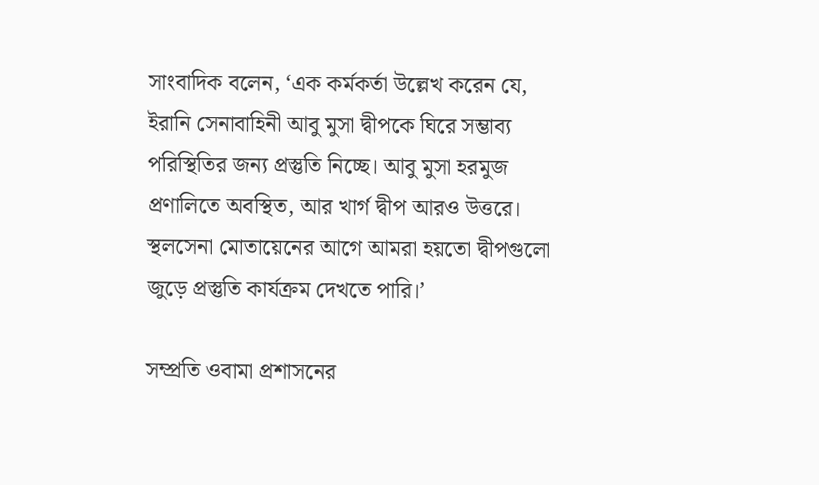সাংবাদিক বলেন, ‘এক কর্মকর্তা উল্লেখ করেন যে, ইরানি সেনাবাহিনী আবু মুসা দ্বীপকে ঘিরে সম্ভাব্য পরিস্থিতির জন্য প্রস্তুতি নিচ্ছে। আবু মুসা হরমুজ প্রণালিতে অবস্থিত, আর খার্গ দ্বীপ আরও উত্তরে। স্থলসেনা মোতায়েনের আগে আমরা হয়তো দ্বীপগুলো জুড়ে প্রস্তুতি কার্যক্রম দেখতে পারি।’

সম্প্রতি ওবামা প্রশাসনের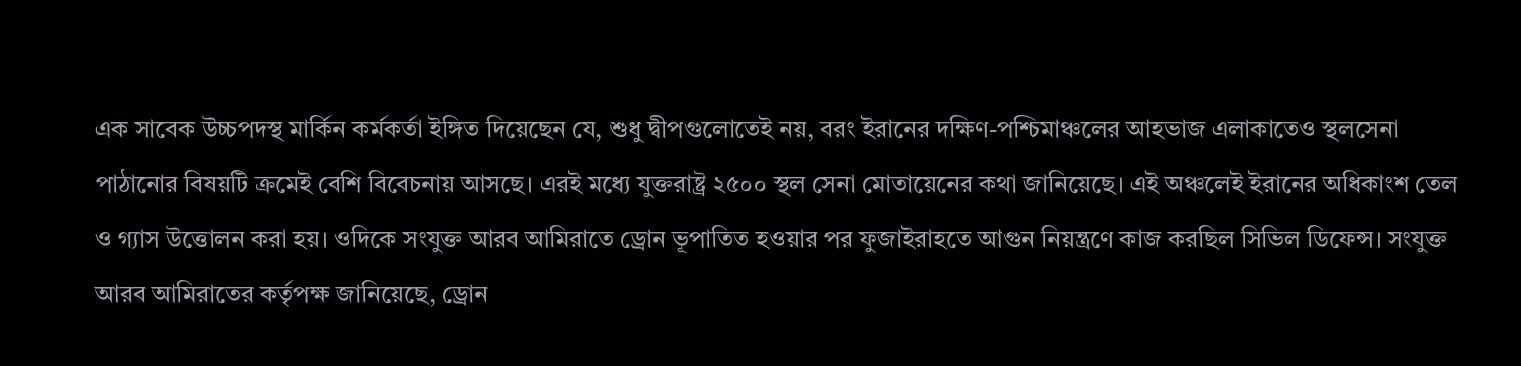এক সাবেক উচ্চপদস্থ মার্কিন কর্মকর্তা ইঙ্গিত দিয়েছেন যে, শুধু দ্বীপগুলোতেই নয়, বরং ইরানের দক্ষিণ-পশ্চিমাঞ্চলের আহভাজ এলাকাতেও স্থলসেনা পাঠানোর বিষয়টি ক্রমেই বেশি বিবেচনায় আসছে। এরই মধ্যে যুক্তরাষ্ট্র ২৫০০ স্থল সেনা মোতায়েনের কথা জানিয়েছে। এই অঞ্চলেই ইরানের অধিকাংশ তেল ও গ্যাস উত্তোলন করা হয়। ওদিকে সংযুক্ত আরব আমিরাতে ড্রোন ভূপাতিত হওয়ার পর ফুজাইরাহতে আগুন নিয়ন্ত্রণে কাজ করছিল সিভিল ডিফেন্স। সংযুক্ত আরব আমিরাতের কর্তৃপক্ষ জানিয়েছে, ড্রোন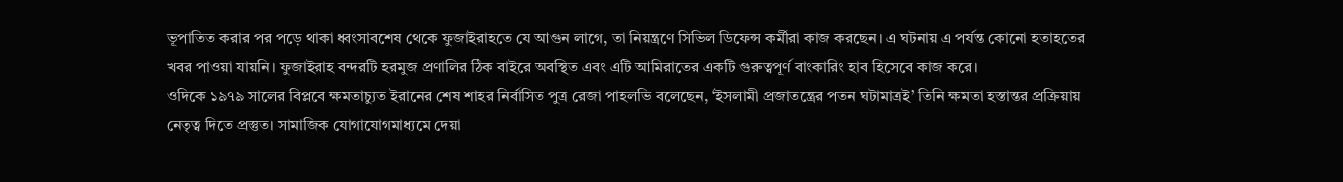ভূপাতিত করার পর পড়ে থাকা ধ্বংসাবশেষ থেকে ফুজাইরাহতে যে আগুন লাগে, তা নিয়ন্ত্রণে সিভিল ডিফেন্স কর্মীরা কাজ করছেন। এ ঘটনায় এ পর্যন্ত কোনো হতাহতের খবর পাওয়া যায়নি। ফুজাইরাহ বন্দরটি হরমুজ প্রণালির ঠিক বাইরে অবস্থিত এবং এটি আমিরাতের একটি গুরুত্বপূর্ণ বাংকারিং হাব হিসেবে কাজ করে।
ওদিকে ১৯৭৯ সালের বিপ্লবে ক্ষমতাচ্যুত ইরানের শেষ শাহর নির্বাসিত পুত্র রেজা পাহলভি বলেছেন, ‘ইসলামী প্রজাতন্ত্রের পতন ঘটামাত্রই’ তিনি ক্ষমতা হস্তান্তর প্রক্রিয়ায় নেতৃত্ব দিতে প্রস্তুত। সামাজিক যোগাযোগমাধ্যমে দেয়া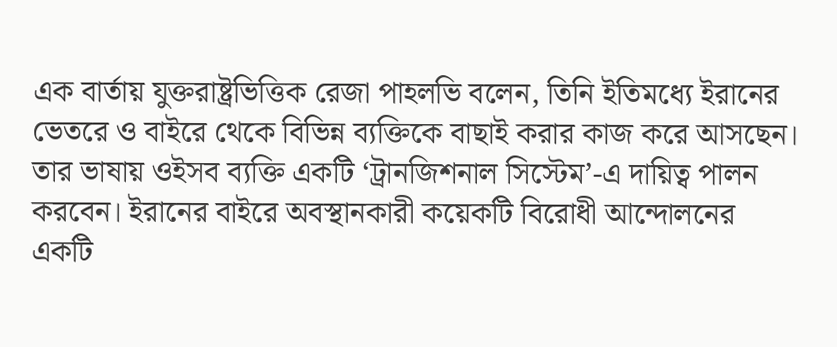এক বার্তায় যুক্তরাষ্ট্রভিত্তিক রেজা পাহলভি বলেন, তিনি ইতিমধ্যে ইরানের ভেতরে ও বাইরে থেকে বিভিন্ন ব্যক্তিকে বাছাই করার কাজ করে আসছেন। তার ভাষায় ওইসব ব্যক্তি একটি ‘ট্রানজিশনাল সিস্টেম’-এ দায়িত্ব পালন করবেন। ইরানের বাইরে অবস্থানকারী কয়েকটি বিরোধী আন্দোলনের একটি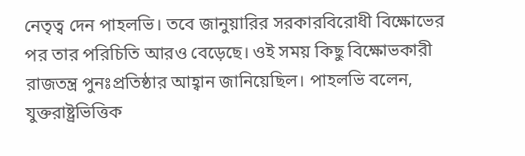নেতৃত্ব দেন পাহলভি। তবে জানুয়ারির সরকারবিরোধী বিক্ষোভের পর তার পরিচিতি আরও বেড়েছে। ওই সময় কিছু বিক্ষোভকারী রাজতন্ত্র পুনঃপ্রতিষ্ঠার আহ্বান জানিয়েছিল। পাহলভি বলেন, যুক্তরাষ্ট্রভিত্তিক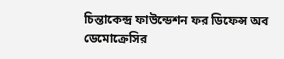চিন্তাকেন্দ্র ফাউন্ডেশন ফর ডিফেন্স অব ডেমোক্রেসির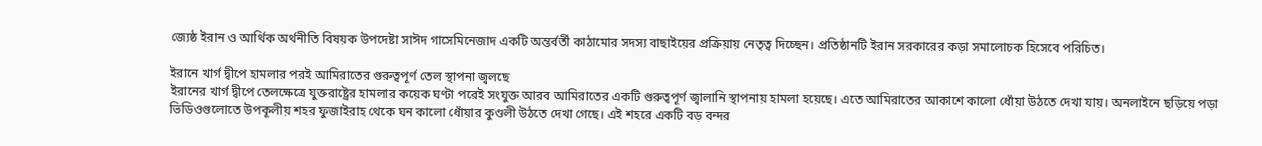জ্যেষ্ঠ ইরান ও আর্থিক অর্থনীতি বিষয়ক উপদেষ্টা সাঈদ গাসেমিনেজাদ একটি অন্তর্বর্তী কাঠামোর সদস্য বাছাইয়ের প্রক্রিয়ায় নেতৃত্ব দিচ্ছেন। প্রতিষ্ঠানটি ইরান সরকারের কড়া সমালোচক হিসেবে পরিচিত।

ইরানে খার্গ দ্বীপে হামলার পরই আমিরাতের গুরুত্বপূর্ণ তেল স্থাপনা জ্বলছে
ইরানের খার্গ দ্বীপে তেলক্ষেত্রে যুক্তরাষ্ট্রের হামলার কয়েক ঘণ্টা পরেই সংযুক্ত আরব আমিরাতের একটি গুরুত্বপূর্ণ জ্বালানি স্থাপনায় হামলা হয়েছে। এতে আমিরাতের আকাশে কালো ধোঁয়া উঠতে দেখা যায়। অনলাইনে ছড়িয়ে পড়া ভিডিওগুলোতে উপকূলীয় শহর ফুজাইরাহ থেকে ঘন কালো ধোঁয়ার কুণ্ডলী উঠতে দেখা গেছে। এই শহরে একটি বড় বন্দর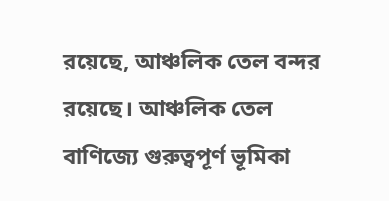রয়েছে, আঞ্চলিক তেল বন্দর রয়েছে। আঞ্চলিক তেল বাণিজ্যে গুরুত্বপূর্ণ ভূমিকা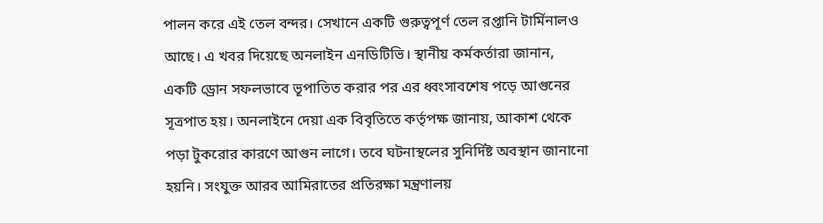পালন করে এই তেল বন্দর। সেখানে একটি গুরুত্বপূর্ণ তেল রপ্তানি টার্মিনালও আছে। এ খবর দিয়েছে অনলাইন এনডিটিভি। স্থানীয় কর্মকর্তারা জানান, একটি ড্রোন সফলভাবে ভূপাতিত করার পর এর ধ্বংসাবশেষ পড়ে আগুনের সূত্রপাত হয়। অনলাইনে দেয়া এক বিবৃতিতে কর্তৃপক্ষ জানায়, আকাশ থেকে পড়া টুকরোর কারণে আগুন লাগে। তবে ঘটনাস্থলের সুনির্দিষ্ট অবস্থান জানানো হয়নি। সংযুক্ত আরব আমিরাতের প্রতিরক্ষা মন্ত্রণালয়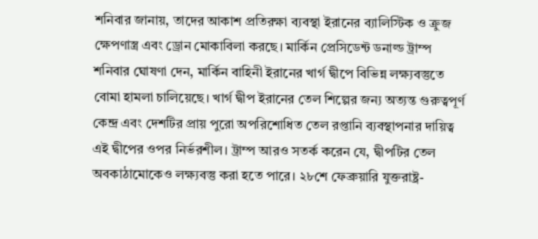শনিবার জানায়, তাদের আকাশ প্রতিরক্ষা ব্যবস্থা ইরানের ব্যালিস্টিক ও ক্রুজ ক্ষেপণাস্ত্র এবং ড্রোন মোকাবিলা করছে। মার্কিন প্রেসিডেন্ট ডনাল্ড ট্রাম্প শনিবার ঘোষণা দেন, মার্কিন বাহিনী ইরানের খার্গ দ্বীপে বিভিন্ন লক্ষ্যবস্তুতে বোমা হামলা চালিয়েছে। খার্গ দ্বীপ ইরানের তেল শিল্পের জন্য অত্যন্ত গুরুত্বপূর্ণ কেন্দ্র এবং দেশটির প্রায় পুরো অপরিশোধিত তেল রপ্তানি ব্যবস্থাপনার দায়িত্ব এই দ্বীপের ওপর নির্ভরশীল। ট্রাম্প আরও সতর্ক করেন যে, দ্বীপটির তেল অবকাঠামোকেও লক্ষ্যবস্তু করা হতে পারে। ২৮শে ফেব্রুয়ারি যুক্তরাষ্ট্র-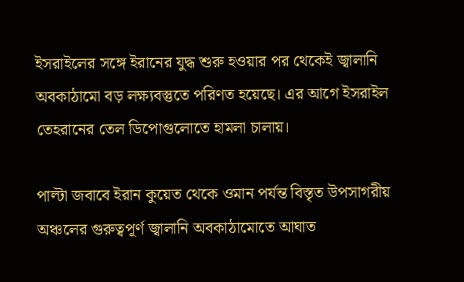ইসরাইলের সঙ্গে ইরানের যুদ্ধ শুরু হওয়ার পর থেকেই জ্বালানি অবকাঠামো বড় লক্ষ্যবস্তুতে পরিণত হয়েছে। এর আগে ইসরাইল তেহরানের তেল ডিপোগুলোতে হামলা চালায়।

পাল্টা জবাবে ইরান কুয়েত থেকে ওমান পর্যন্ত বিস্তৃত উপসাগরীয় অঞ্চলের গুরুত্বপূর্ণ জ্বালানি অবকাঠামোতে আঘাত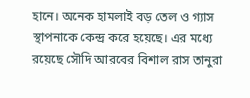হানে। অনেক হামলাই বড় তেল ও গ্যাস স্থাপনাকে কেন্দ্র করে হয়েছে। এর মধ্যে রয়েছে সৌদি আরবের বিশাল রাস তানুরা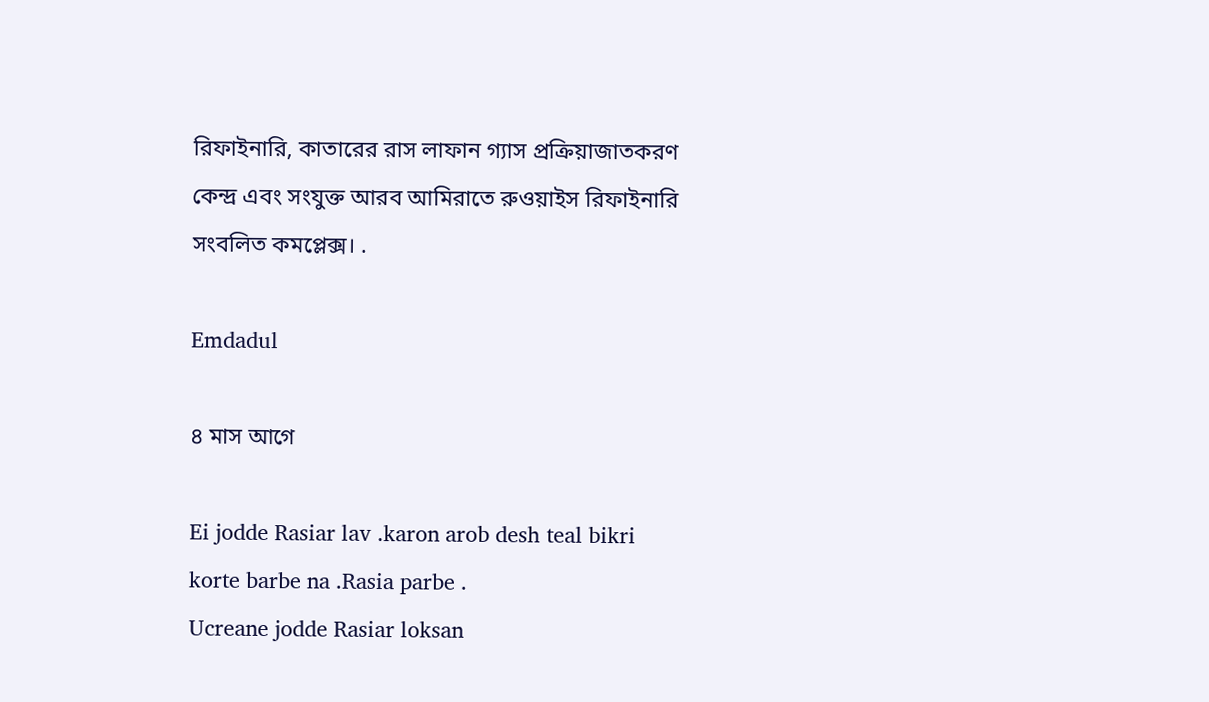রিফাইনারি, কাতারের রাস লাফান গ্যাস প্রক্রিয়াজাতকরণ কেন্দ্র এবং সংযুক্ত আরব আমিরাতে রুওয়াইস রিফাইনারি সংবলিত কমপ্লেক্স। .

Emdadul

৪ মাস আগে

Ei jodde Rasiar lav .karon arob desh teal bikri korte barbe na .Rasia parbe .
Ucreane jodde Rasiar loksan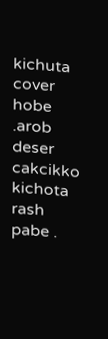kichuta cover hobe .arob deser cakcikko kichota rash pabe .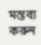মন্তব্য করুন